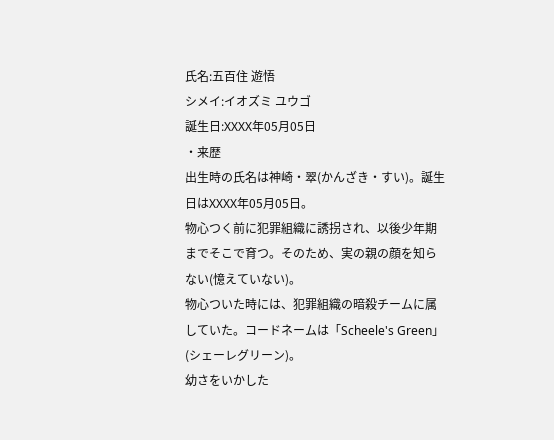氏名:五百住 遊悟
シメイ:イオズミ ユウゴ
誕生日:XXXX年05月05日
・来歴
出生時の氏名は神崎・翠(かんざき・すい)。誕生日はXXXX年05月05日。
物心つく前に犯罪組織に誘拐され、以後少年期までそこで育つ。そのため、実の親の顔を知らない(憶えていない)。
物心ついた時には、犯罪組織の暗殺チームに属していた。コードネームは「Scheele's Green」(シェーレグリーン)。
幼さをいかした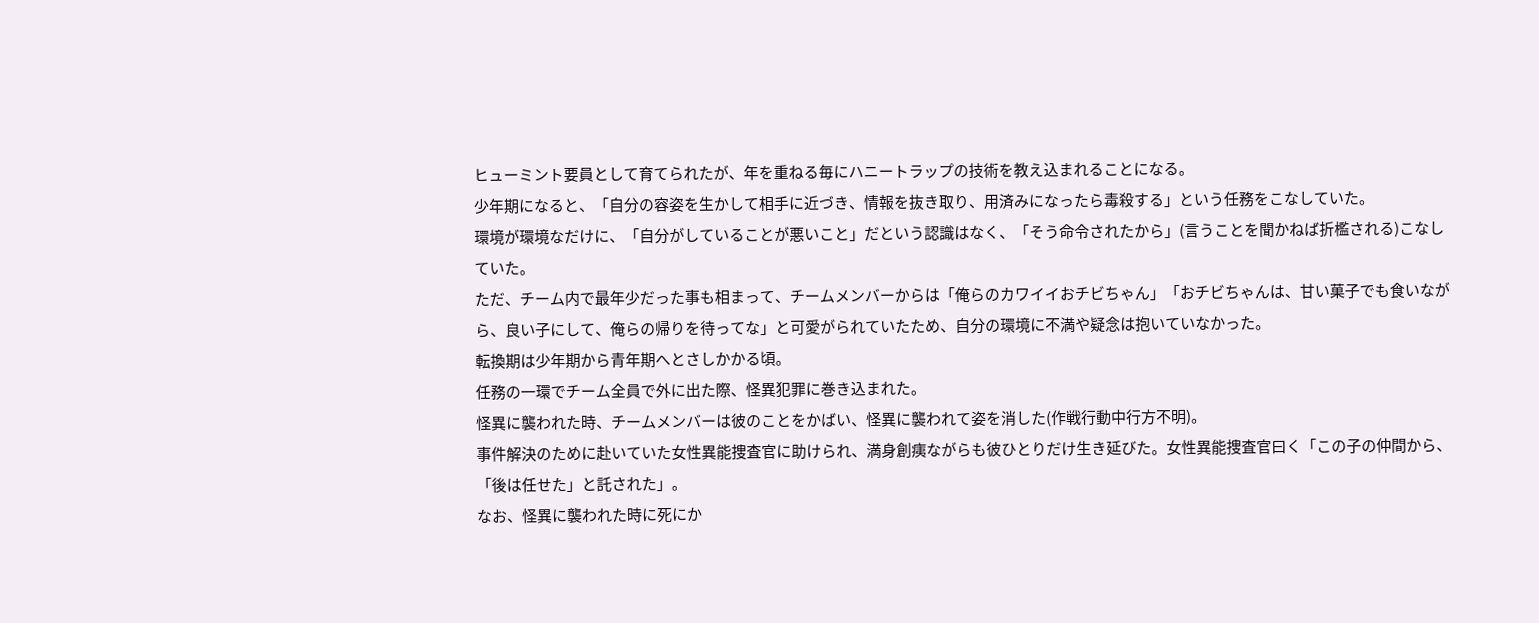ヒューミント要員として育てられたが、年を重ねる毎にハニートラップの技術を教え込まれることになる。
少年期になると、「自分の容姿を生かして相手に近づき、情報を抜き取り、用済みになったら毒殺する」という任務をこなしていた。
環境が環境なだけに、「自分がしていることが悪いこと」だという認識はなく、「そう命令されたから」(言うことを聞かねば折檻される)こなしていた。
ただ、チーム内で最年少だった事も相まって、チームメンバーからは「俺らのカワイイおチビちゃん」「おチビちゃんは、甘い菓子でも食いながら、良い子にして、俺らの帰りを待ってな」と可愛がられていたため、自分の環境に不満や疑念は抱いていなかった。
転換期は少年期から青年期へとさしかかる頃。
任務の一環でチーム全員で外に出た際、怪異犯罪に巻き込まれた。
怪異に襲われた時、チームメンバーは彼のことをかばい、怪異に襲われて姿を消した(作戦行動中行方不明)。
事件解決のために赴いていた女性異能捜査官に助けられ、満身創痍ながらも彼ひとりだけ生き延びた。女性異能捜査官曰く「この子の仲間から、「後は任せた」と託された」。
なお、怪異に襲われた時に死にか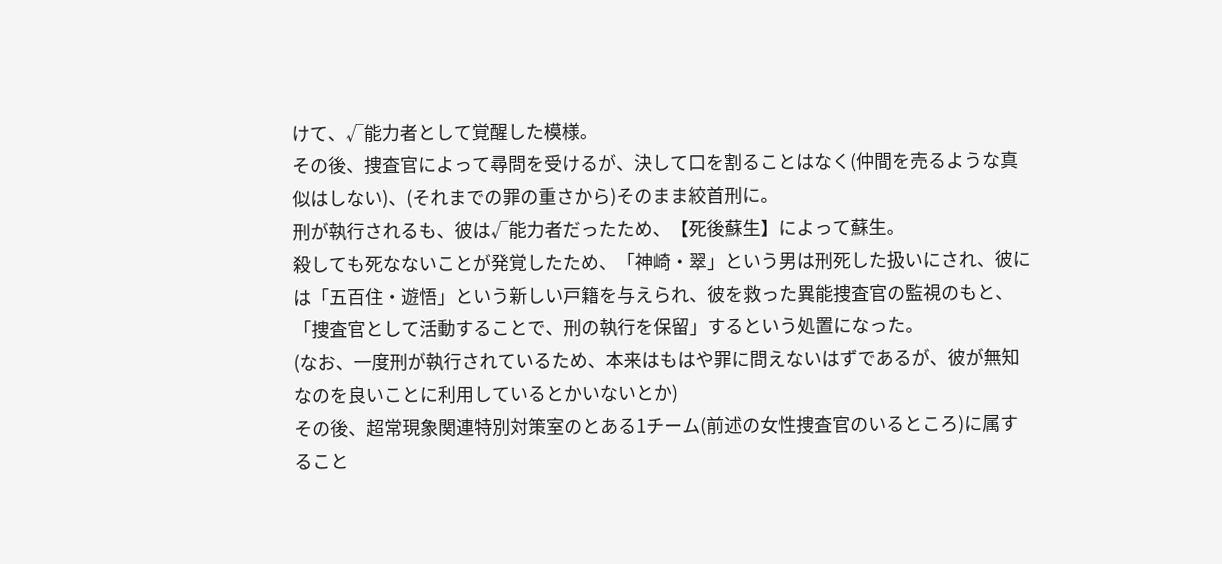けて、√能力者として覚醒した模様。
その後、捜査官によって尋問を受けるが、決して口を割ることはなく(仲間を売るような真似はしない)、(それまでの罪の重さから)そのまま絞首刑に。
刑が執行されるも、彼は√能力者だったため、【死後蘇生】によって蘇生。
殺しても死なないことが発覚したため、「神崎・翠」という男は刑死した扱いにされ、彼には「五百住・遊悟」という新しい戸籍を与えられ、彼を救った異能捜査官の監視のもと、「捜査官として活動することで、刑の執行を保留」するという処置になった。
(なお、一度刑が執行されているため、本来はもはや罪に問えないはずであるが、彼が無知なのを良いことに利用しているとかいないとか)
その後、超常現象関連特別対策室のとある1チーム(前述の女性捜査官のいるところ)に属すること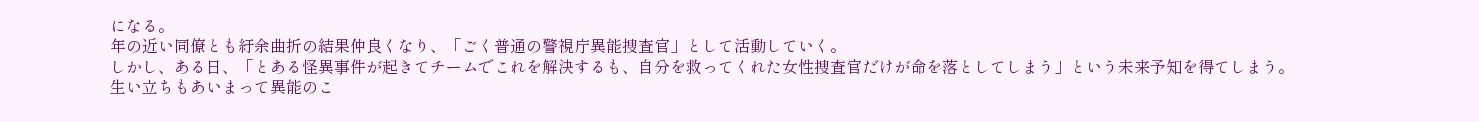になる。
年の近い同僚とも紆余曲折の結果仲良くなり、「ごく普通の警視庁異能捜査官」として活動していく。
しかし、ある日、「とある怪異事件が起きてチームでこれを解決するも、自分を救ってくれた女性捜査官だけが命を落としてしまう」という未来予知を得てしまう。
生い立ちもあいまって異能のこ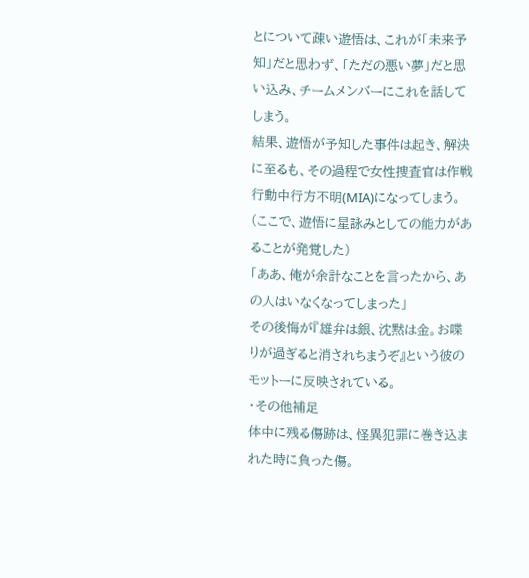とについて疎い遊悟は、これが「未来予知」だと思わず、「ただの悪い夢」だと思い込み、チームメンバーにこれを話してしまう。
結果、遊悟が予知した事件は起き、解決に至るも、その過程で女性捜査官は作戦行動中行方不明(MIA)になってしまう。
(ここで、遊悟に星詠みとしての能力があることが発覚した)
「ああ、俺が余計なことを言ったから、あの人はいなくなってしまった」
その後悔が『雄弁は銀、沈黙は金。お喋りが過ぎると消されちまうぞ』という彼のモットーに反映されている。
・その他補足
体中に残る傷跡は、怪異犯罪に巻き込まれた時に負った傷。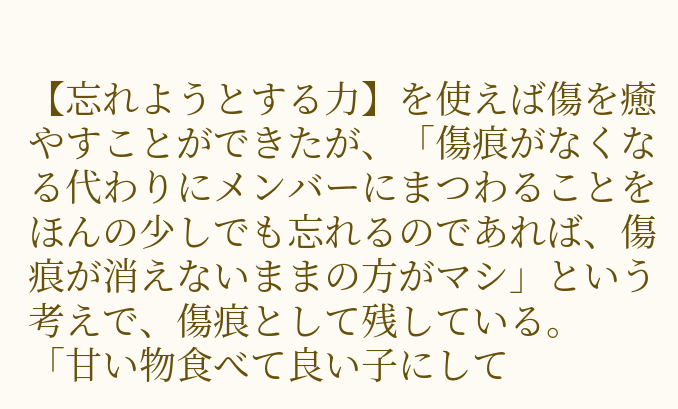【忘れようとする力】を使えば傷を癒やすことができたが、「傷痕がなくなる代わりにメンバーにまつわることをほんの少しでも忘れるのであれば、傷痕が消えないままの方がマシ」という考えで、傷痕として残している。
「甘い物食べて良い子にして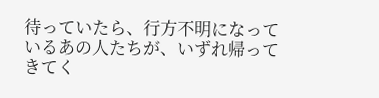待っていたら、行方不明になっているあの人たちが、いずれ帰ってきてく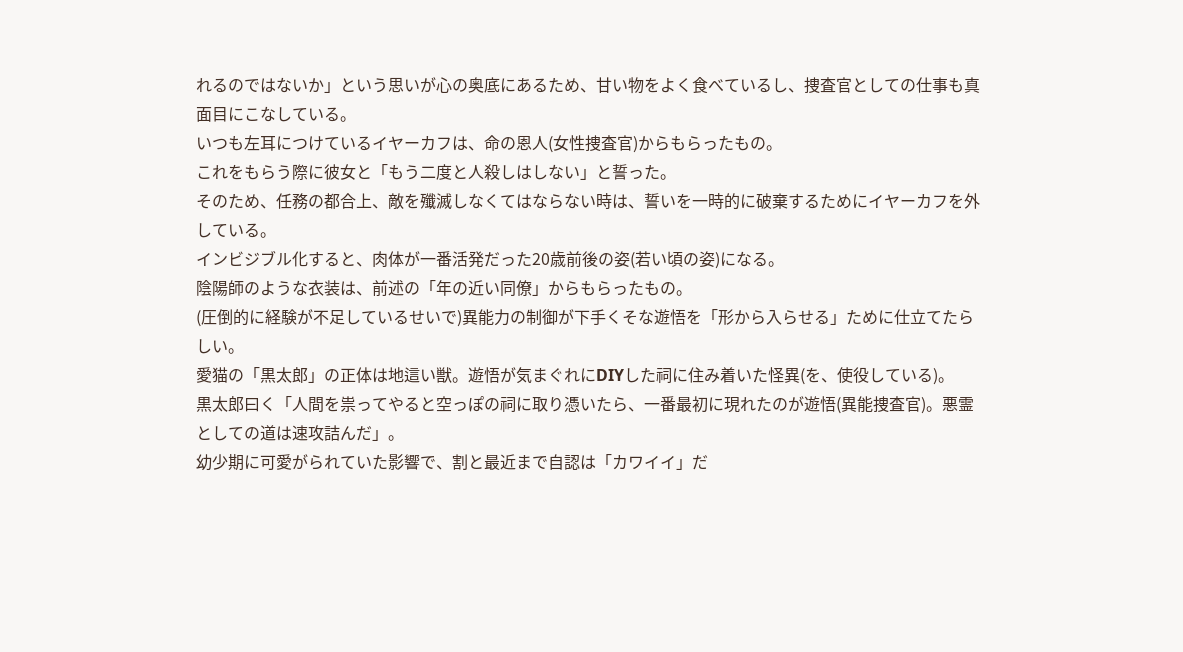れるのではないか」という思いが心の奥底にあるため、甘い物をよく食べているし、捜査官としての仕事も真面目にこなしている。
いつも左耳につけているイヤーカフは、命の恩人(女性捜査官)からもらったもの。
これをもらう際に彼女と「もう二度と人殺しはしない」と誓った。
そのため、任務の都合上、敵を殲滅しなくてはならない時は、誓いを一時的に破棄するためにイヤーカフを外している。
インビジブル化すると、肉体が一番活発だった20歳前後の姿(若い頃の姿)になる。
陰陽師のような衣装は、前述の「年の近い同僚」からもらったもの。
(圧倒的に経験が不足しているせいで)異能力の制御が下手くそな遊悟を「形から入らせる」ために仕立てたらしい。
愛猫の「黒太郎」の正体は地這い獣。遊悟が気まぐれにDIYした祠に住み着いた怪異(を、使役している)。
黒太郎曰く「人間を祟ってやると空っぽの祠に取り憑いたら、一番最初に現れたのが遊悟(異能捜査官)。悪霊としての道は速攻詰んだ」。
幼少期に可愛がられていた影響で、割と最近まで自認は「カワイイ」だ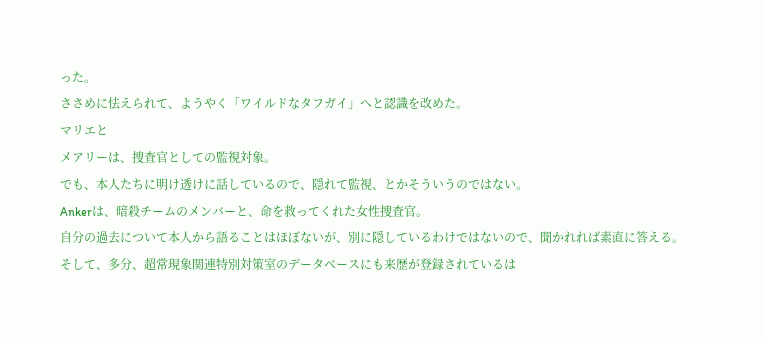った。
ささめに怯えられて、ようやく「ワイルドなタフガイ」へと認識を改めた。
マリエと
メアリーは、捜査官としての監視対象。
でも、本人たちに明け透けに話しているので、隠れて監視、とかそういうのではない。
Ankerは、暗殺チームのメンバーと、命を救ってくれた女性捜査官。
自分の過去について本人から語ることはほぼないが、別に隠しているわけではないので、聞かれれば素直に答える。
そして、多分、超常現象関連特別対策室のデータベースにも来歴が登録されているは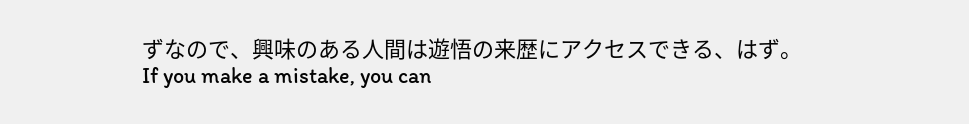ずなので、興味のある人間は遊悟の来歴にアクセスできる、はず。
If you make a mistake, you can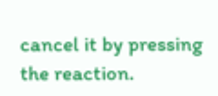cancel it by pressing the reaction.